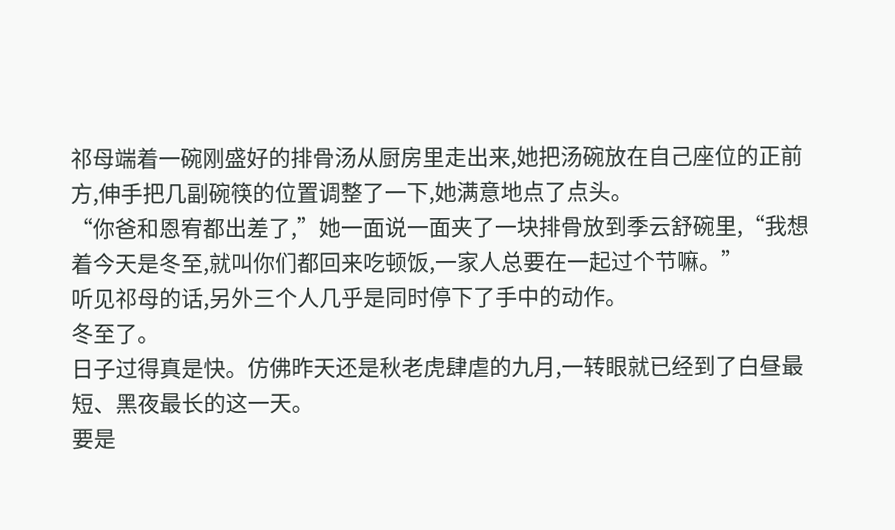祁母端着一碗刚盛好的排骨汤从厨房里走出来,她把汤碗放在自己座位的正前方,伸手把几副碗筷的位置调整了一下,她满意地点了点头。
“你爸和恩宥都出差了,”她一面说一面夹了一块排骨放到季云舒碗里,“我想着今天是冬至,就叫你们都回来吃顿饭,一家人总要在一起过个节嘛。”
听见祁母的话,另外三个人几乎是同时停下了手中的动作。
冬至了。
日子过得真是快。仿佛昨天还是秋老虎肆虐的九月,一转眼就已经到了白昼最短、黑夜最长的这一天。
要是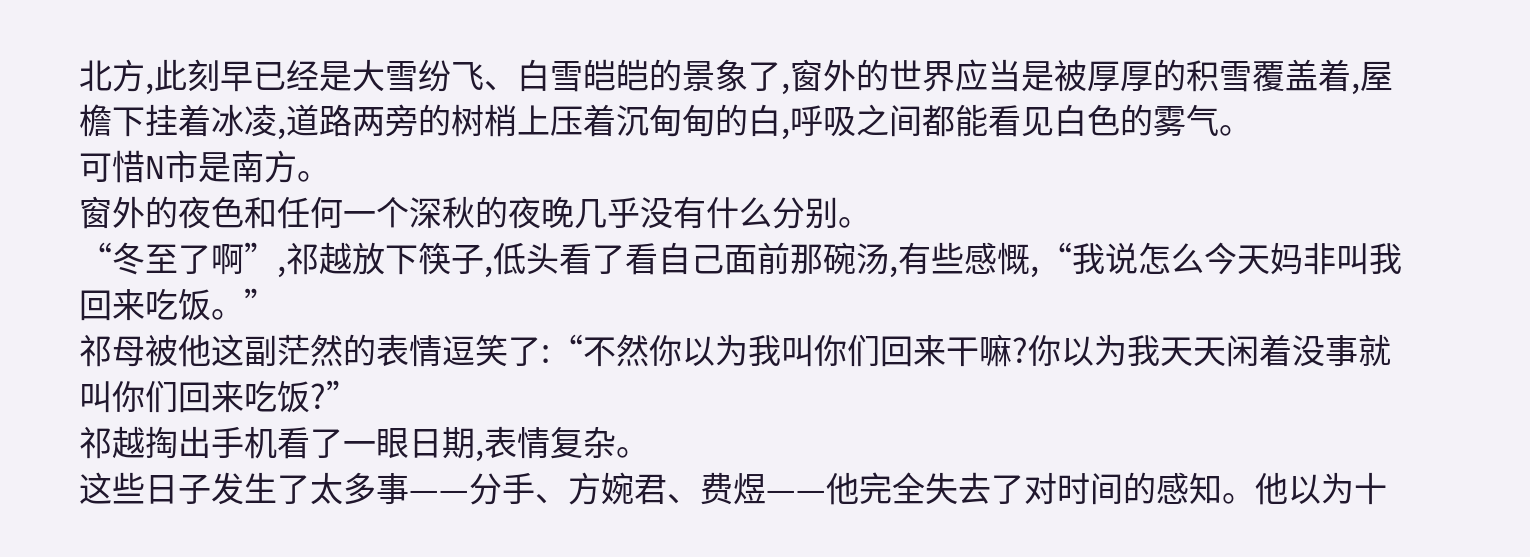北方,此刻早已经是大雪纷飞、白雪皑皑的景象了,窗外的世界应当是被厚厚的积雪覆盖着,屋檐下挂着冰凌,道路两旁的树梢上压着沉甸甸的白,呼吸之间都能看见白色的雾气。
可惜N市是南方。
窗外的夜色和任何一个深秋的夜晚几乎没有什么分别。
“冬至了啊”,祁越放下筷子,低头看了看自己面前那碗汤,有些感慨,“我说怎么今天妈非叫我回来吃饭。”
祁母被他这副茫然的表情逗笑了:“不然你以为我叫你们回来干嘛?你以为我天天闲着没事就叫你们回来吃饭?”
祁越掏出手机看了一眼日期,表情复杂。
这些日子发生了太多事——分手、方婉君、费煜——他完全失去了对时间的感知。他以为十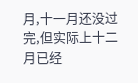月,十一月还没过完,但实际上十二月已经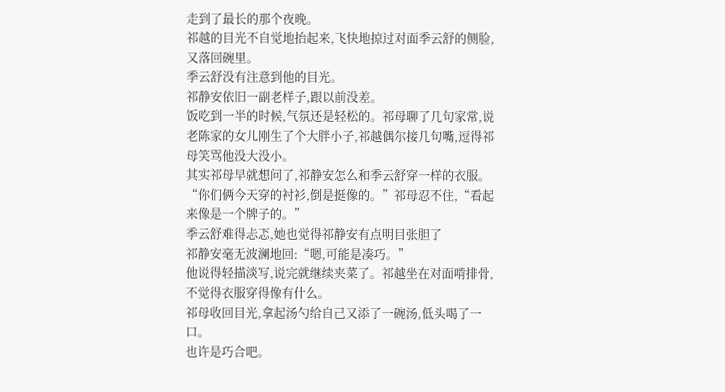走到了最长的那个夜晚。
祁越的目光不自觉地抬起来,飞快地掠过对面季云舒的侧脸,又落回碗里。
季云舒没有注意到他的目光。
祁静安依旧一副老样子,跟以前没差。
饭吃到一半的时候,气氛还是轻松的。祁母聊了几句家常,说老陈家的女儿刚生了个大胖小子,祁越偶尔接几句嘴,逗得祁母笑骂他没大没小。
其实祁母早就想问了,祁静安怎么和季云舒穿一样的衣服。
“你们俩今天穿的衬衫,倒是挺像的。”祁母忍不住,“看起来像是一个牌子的。”
季云舒难得忐忑,她也觉得祁静安有点明目张胆了
祁静安毫无波澜地回:“嗯,可能是凑巧。”
他说得轻描淡写,说完就继续夹菜了。祁越坐在对面啃排骨,不觉得衣服穿得像有什么。
祁母收回目光,拿起汤勺给自己又添了一碗汤,低头喝了一口。
也许是巧合吧。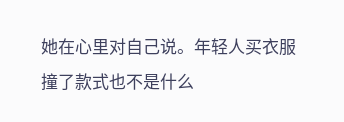她在心里对自己说。年轻人买衣服撞了款式也不是什么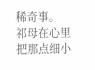稀奇事。
祁母在心里把那点细小